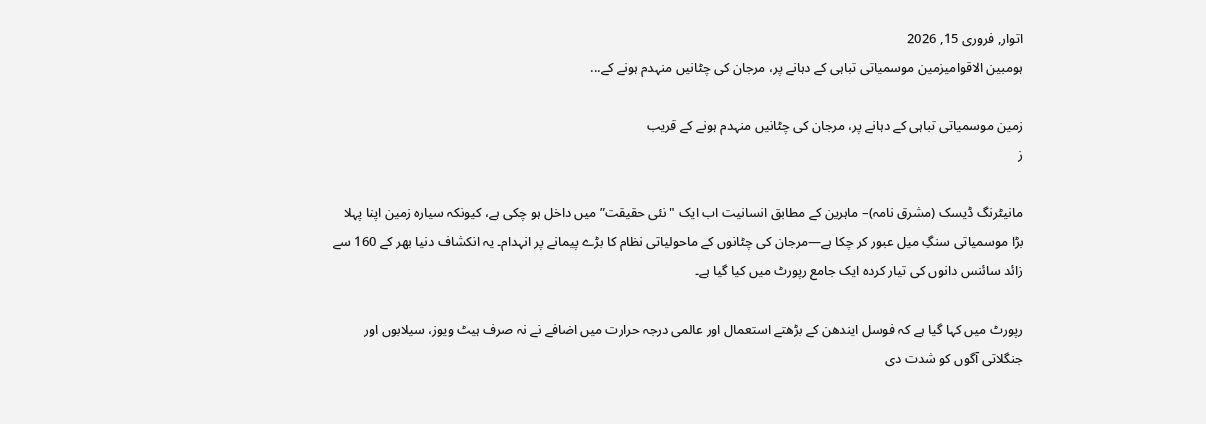اتوار, فروری 15, 2026
ہومبین الاقوامیزمین موسمیاتی تباہی کے دہانے پر، مرجان کی چٹانیں منہدم ہونے کے...

زمین موسمیاتی تباہی کے دہانے پر، مرجان کی چٹانیں منہدم ہونے کے قریب
ز

مانیٹرنگ ڈیسک (مشرق نامہ)– ماہرین کے مطابق انسانیت اب ایک "نئی حقیقت” میں داخل ہو چکی ہے، کیونکہ سیارہ زمین اپنا پہلا بڑا موسمیاتی سنگِ میل عبور کر چکا ہے—مرجان کی چٹانوں کے ماحولیاتی نظام کا بڑے پیمانے پر انہدام۔ یہ انکشاف دنیا بھر کے 160 سے زائد سائنس دانوں کی تیار کردہ ایک جامع رپورٹ میں کیا گیا ہے۔

رپورٹ میں کہا گیا ہے کہ فوسل ایندھن کے بڑھتے استعمال اور عالمی درجہ حرارت میں اضافے نے نہ صرف ہیٹ ویوز، سیلابوں اور جنگلاتی آگوں کو شدت دی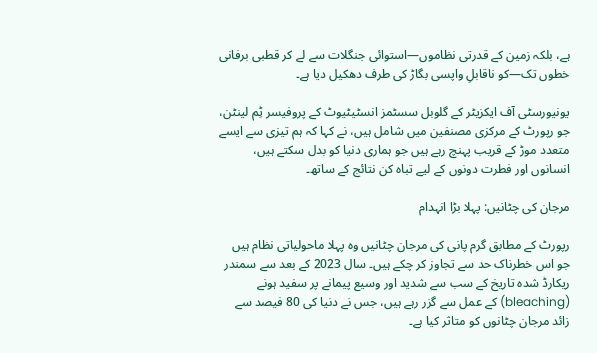ہے، بلکہ زمین کے قدرتی نظاموں—استوائی جنگلات سے لے کر قطبی برفانی خطوں تک—کو ناقابلِ واپسی بگاڑ کی طرف دھکیل دیا ہے۔

یونیورسٹی آف ایکزیٹر کے گلوبل سسٹمز انسٹیٹیوٹ کے پروفیسر ٹِم لینٹن، جو رپورٹ کے مرکزی مصنفین میں شامل ہیں، نے کہا کہ ہم تیزی سے ایسے متعدد موڑ کے قریب پہنچ رہے ہیں جو ہماری دنیا کو بدل سکتے ہیں، انسانوں اور فطرت دونوں کے لیے تباہ کن نتائج کے ساتھ۔

مرجان کی چٹانیں: پہلا بڑا انہدام

رپورٹ کے مطابق گرم پانی کی مرجان چٹانیں وہ پہلا ماحولیاتی نظام ہیں جو اس خطرناک حد سے تجاوز کر چکے ہیں۔ سال 2023 کے بعد سے سمندر ریکارڈ شدہ تاریخ کے سب سے شدید اور وسیع پیمانے پر سفید ہونے (bleaching) کے عمل سے گزر رہے ہیں، جس نے دنیا کی 80 فیصد سے زائد مرجان چٹانوں کو متاثر کیا ہے۔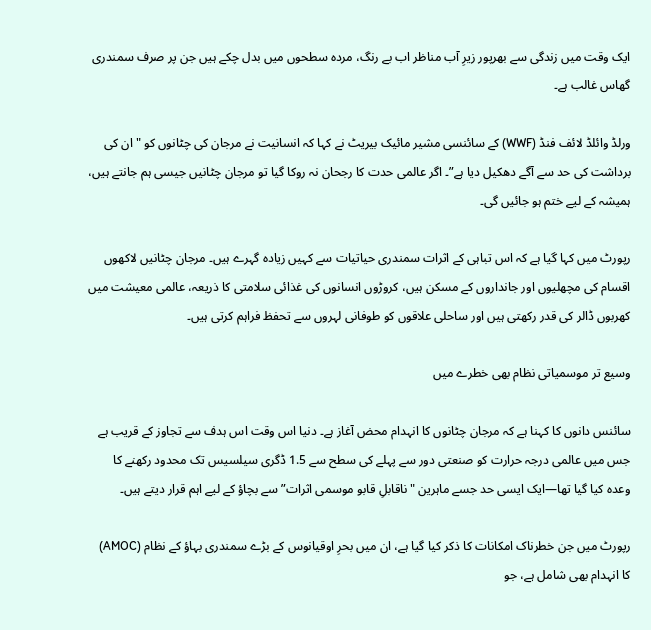ایک وقت میں زندگی سے بھرپور زیرِ آب مناظر اب بے رنگ، مردہ سطحوں میں بدل چکے ہیں جن پر صرف سمندری گھاس غالب ہے۔

ورلڈ وائلڈ لائف فنڈ (WWF) کے سائنسی مشیر مائیک بیریٹ نے کہا کہ انسانیت نے مرجان کی چٹانوں کو "ان کی برداشت کی حد سے آگے دھکیل دیا ہے”۔ اگر عالمی حدت کا رجحان نہ روکا گیا تو مرجان چٹانیں جیسی ہم جانتے ہیں، ہمیشہ کے لیے ختم ہو جائیں گی۔

رپورٹ میں کہا گیا ہے کہ اس تباہی کے اثرات سمندری حیاتیات سے کہیں زیادہ گہرے ہیں۔ مرجان چٹانیں لاکھوں اقسام کی مچھلیوں اور جانداروں کے مسکن ہیں، کروڑوں انسانوں کی غذائی سلامتی کا ذریعہ، عالمی معیشت میں کھربوں ڈالر کی قدر رکھتی ہیں اور ساحلی علاقوں کو طوفانی لہروں سے تحفظ فراہم کرتی ہیں۔

وسیع تر موسمیاتی نظام بھی خطرے میں

سائنس دانوں کا کہنا ہے کہ مرجان چٹانوں کا انہدام محض آغاز ہے۔ دنیا اس وقت اس ہدف سے تجاوز کے قریب ہے جس میں عالمی درجہ حرارت کو صنعتی دور سے پہلے کی سطح سے 1.5 ڈگری سیلسیس تک محدود رکھنے کا وعدہ کیا گیا تھا—ایک ایسی حد جسے ماہرین "ناقابلِ قابو موسمی اثرات” سے بچاؤ کے لیے اہم قرار دیتے ہیں۔

رپورٹ میں جن خطرناک امکانات کا ذکر کیا گیا ہے، ان میں بحرِ اوقیانوس کے بڑے سمندری بہاؤ کے نظام (AMOC) کا انہدام بھی شامل ہے، جو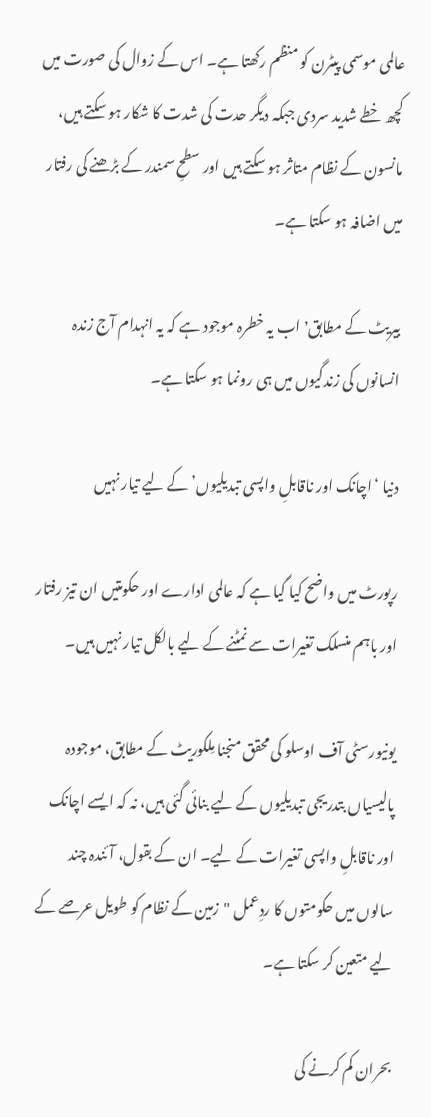عالمی موسمی پیٹرن کو منظم رکھتا ہے۔ اس کے زوال کی صورت میں کچھ خطے شدید سردی جبکہ دیگر حدت کی شدت کا شکار ہو سکتے ہیں، مانسون کے نظام متاثر ہو سکتے ہیں اور سطحِ سمندر کے بڑھنے کی رفتار میں اضافہ ہو سکتا ہے۔

بیریٹ کے مطابق٬ اب یہ خطرہ موجود ہے کہ یہ انہدام آج زندہ انسانوں کی زندگیوں میں ہی رونما ہو سکتا ہے۔

دنیا ‘اچانک اور ناقابلِ واپسی تبدیلیوں’ کے لیے تیار نہیں

رپورٹ میں واضح کیا گیا ہے کہ عالمی ادارے اور حکومتیں ان تیز رفتار اور باہم منسلک تغیرات سے نمٹنے کے لیے بالکل تیار نہیں ہیں۔

یونیورسٹی آف اوسلو کی محقق منجنا مِلکوریٹ کے مطابق، موجودہ پالیسیاں بتدریجی تبدیلیوں کے لیے بنائی گئی ہیں، نہ کہ ایسے اچانک اور ناقابلِ واپسی تغیرات کے لیے۔ ان کے بقول، آئندہ چند سالوں میں حکومتوں کا ردِعمل "زمین کے نظام کو طویل عرصے کے لیے متعین کر سکتا ہے۔

بحران کم کرنے کی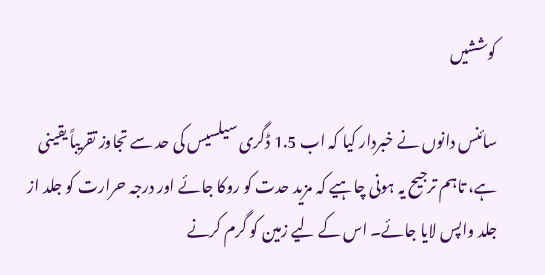کوششیں

سائنس دانوں نے خبردار کیا کہ اب 1.5 ڈگری سیلسیس کی حد سے تجاوز تقریباً یقینی ہے، تاہم ترجیح یہ ہونی چاہیے کہ مزید حدت کو روکا جائے اور درجہ حرارت کو جلد از جلد واپس لایا جائے۔ اس کے لیے زمین کو گرم کرنے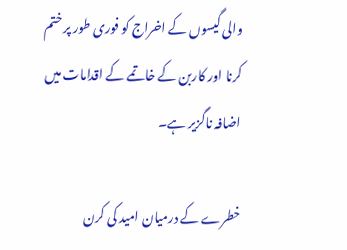والی گیسوں کے اخراج کو فوری طور پر ختم کرنا اور کاربن کے خاتمے کے اقدامات میں اضافہ ناگزیر ہے۔

خطرے کے درمیان امید کی کرن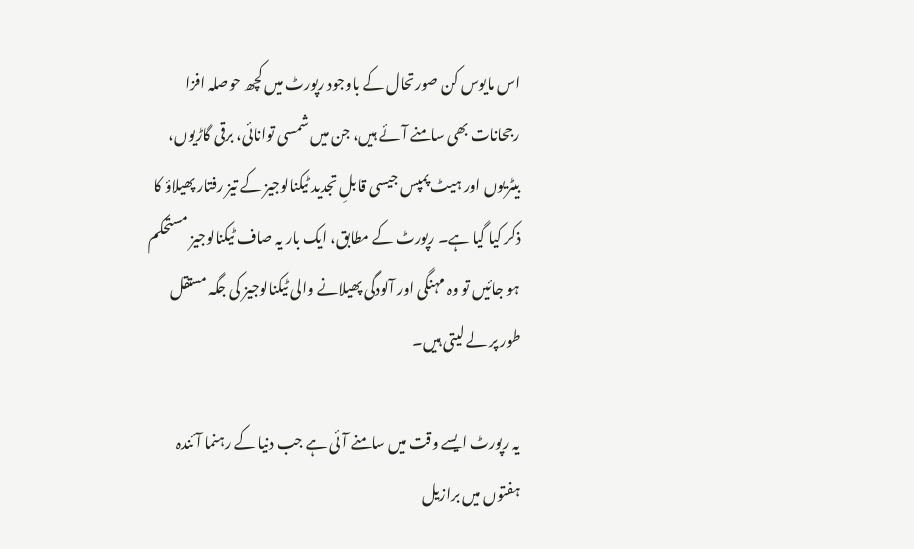اس مایوس کن صورتحال کے باوجود رپورٹ میں کچھ حوصلہ افزا رجحانات بھی سامنے آئے ہیں، جن میں شمسی توانائی، برقی گاڑیوں، بیٹریوں اور ہیٹ پمپس جیسی قابلِ تجدید ٹیکنالوجیز کے تیز رفتار پھیلاؤ کا ذکر کیا گیا ہے۔ رپورٹ کے مطابق، ایک بار یہ صاف ٹیکنالوجیز مستحکم ہو جائیں تو وہ مہنگی اور آلودگی پھیلانے والی ٹیکنالوجیز کی جگہ مستقل طور پر لے لیتی ہیں۔

یہ رپورٹ ایسے وقت میں سامنے آئی ہے جب دنیا کے رہنما آئندہ ہفتوں میں برازیل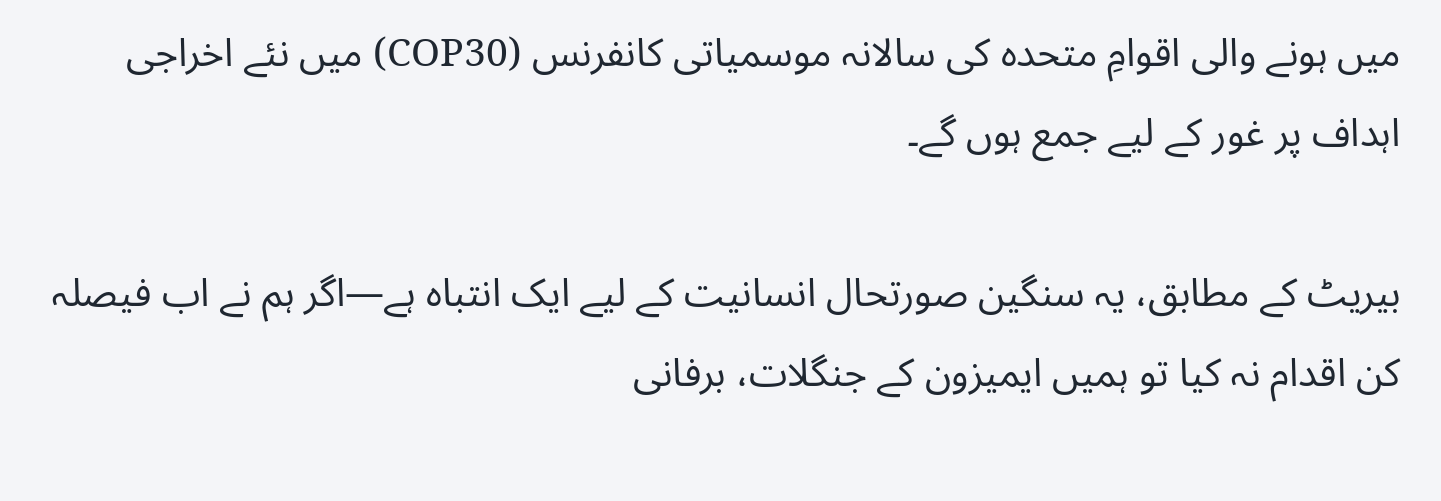میں ہونے والی اقوامِ متحدہ کی سالانہ موسمیاتی کانفرنس (COP30) میں نئے اخراجی اہداف پر غور کے لیے جمع ہوں گے۔

بیریٹ کے مطابق، یہ سنگین صورتحال انسانیت کے لیے ایک انتباہ ہے—اگر ہم نے اب فیصلہ کن اقدام نہ کیا تو ہمیں ایمیزون کے جنگلات، برفانی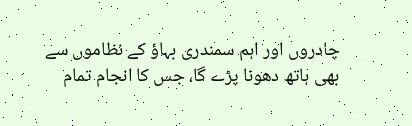چادروں اور اہم سمندری بہاؤ کے نظاموں سے بھی ہاتھ دھونا پڑے گا، جس کا انجام تمام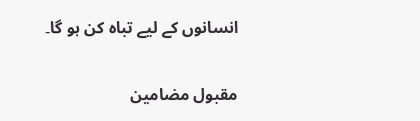انسانوں کے لیے تباہ کن ہو گا۔

مقبول مضامین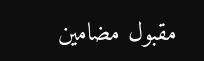مقبول مضامین